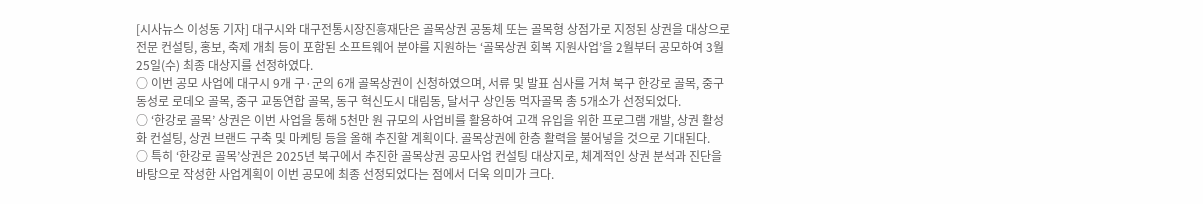[시사뉴스 이성동 기자] 대구시와 대구전통시장진흥재단은 골목상권 공동체 또는 골목형 상점가로 지정된 상권을 대상으로 전문 컨설팅, 홍보, 축제 개최 등이 포함된 소프트웨어 분야를 지원하는 ‘골목상권 회복 지원사업’을 2월부터 공모하여 3월 25일(수) 최종 대상지를 선정하였다.
○ 이번 공모 사업에 대구시 9개 구·군의 6개 골목상권이 신청하였으며, 서류 및 발표 심사를 거쳐 북구 한강로 골목, 중구 동성로 로데오 골목, 중구 교동연합 골목, 동구 혁신도시 대림동, 달서구 상인동 먹자골목 총 5개소가 선정되었다.
○ ‘한강로 골목’ 상권은 이번 사업을 통해 5천만 원 규모의 사업비를 활용하여 고객 유입을 위한 프로그램 개발, 상권 활성화 컨설팅, 상권 브랜드 구축 및 마케팅 등을 올해 추진할 계획이다. 골목상권에 한층 활력을 불어넣을 것으로 기대된다.
○ 특히 ‘한강로 골목’상권은 2025년 북구에서 추진한 골목상권 공모사업 컨설팅 대상지로, 체계적인 상권 분석과 진단을 바탕으로 작성한 사업계획이 이번 공모에 최종 선정되었다는 점에서 더욱 의미가 크다.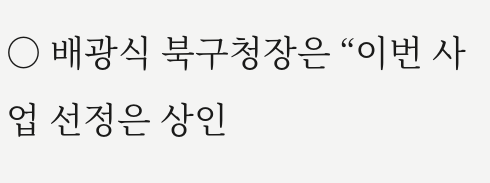○ 배광식 북구청장은 “이번 사업 선정은 상인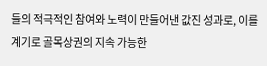들의 적극적인 참여와 노력이 만들어낸 값진 성과로, 이를 계기로 골목상권의 지속 가능한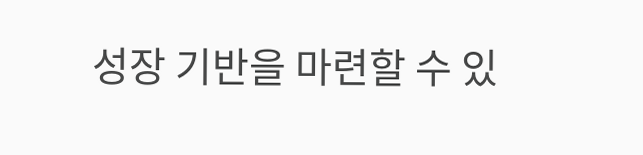성장 기반을 마련할 수 있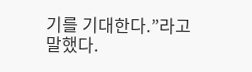기를 기대한다.”라고 말했다.